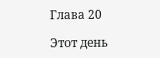Глава 20

Этот день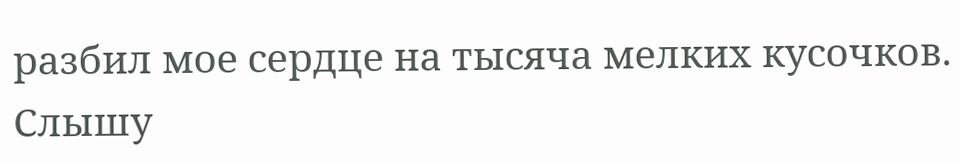разбил мое сердце на тысяча мелких кусочков. Слышу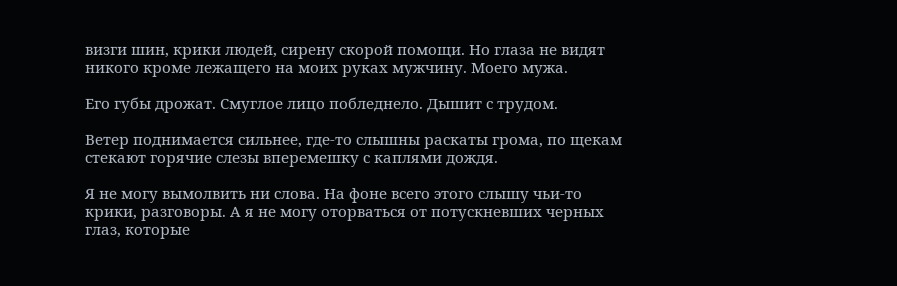визги шин, крики людей, сирену скорой помощи. Но глаза не видят никого кроме лежащего на моих руках мужчину. Моего мужа.

Его губы дрожат. Смуглое лицо побледнело. Дышит с трудом.

Ветер поднимается сильнее, где-то слышны раскаты грома, по щекам стекают горячие слезы вперемешку с каплями дождя.

Я не могу вымолвить ни слова. На фоне всего этого слышу чьи-то крики, разговоры. А я не могу оторваться от потускневших черных глаз, которые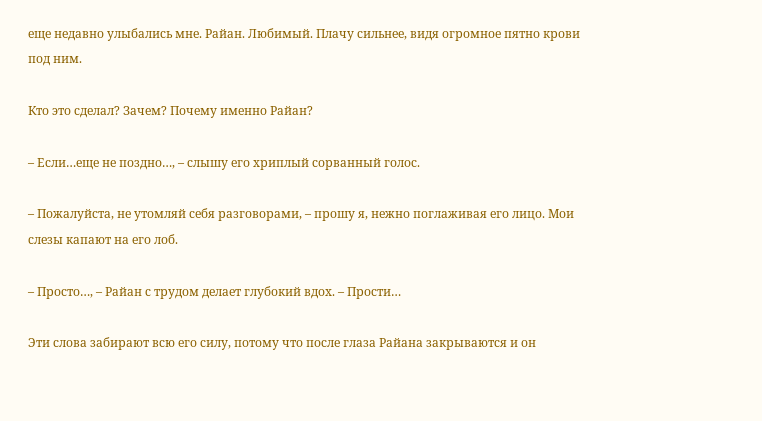еще недавно улыбались мне. Райан. Любимый. Плачу сильнее, видя огромное пятно крови под ним.

Кто это сделал? Зачем? Почему именно Райан?

– Если…еще не поздно…, – слышу его хриплый сорванный голос.

– Пожалуйста, не утомляй себя разговорами, – прошу я, нежно поглаживая его лицо. Мои слезы капают на его лоб.

– Просто…, – Райан с трудом делает глубокий вдох. – Прости…

Эти слова забирают всю его силу, потому что после глаза Райана закрываются и он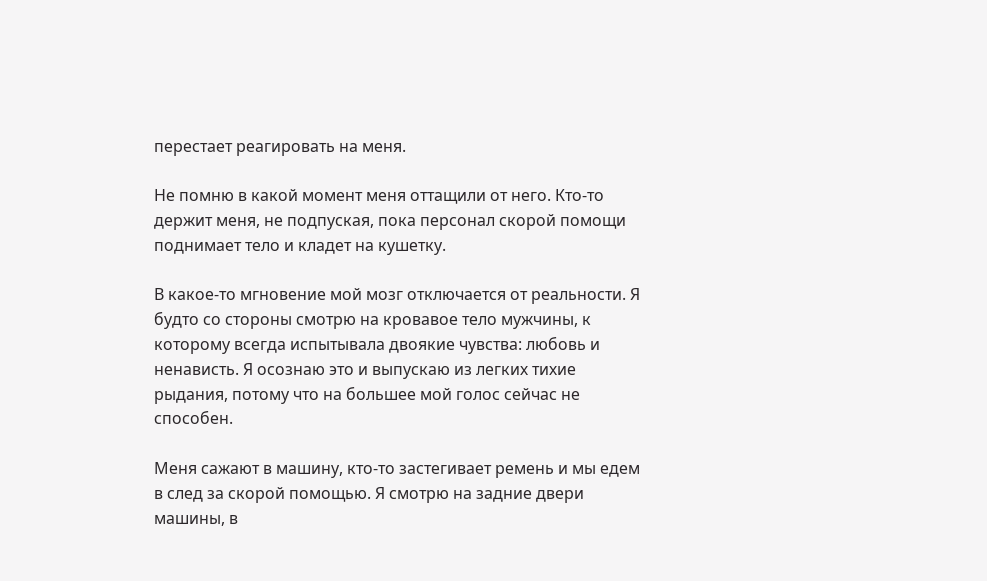перестает реагировать на меня.

Не помню в какой момент меня оттащили от него. Кто-то держит меня, не подпуская, пока персонал скорой помощи поднимает тело и кладет на кушетку.

В какое-то мгновение мой мозг отключается от реальности. Я будто со стороны смотрю на кровавое тело мужчины, к которому всегда испытывала двоякие чувства: любовь и ненависть. Я осознаю это и выпускаю из легких тихие рыдания, потому что на большее мой голос сейчас не способен.

Меня сажают в машину, кто-то застегивает ремень и мы едем в след за скорой помощью. Я смотрю на задние двери машины, в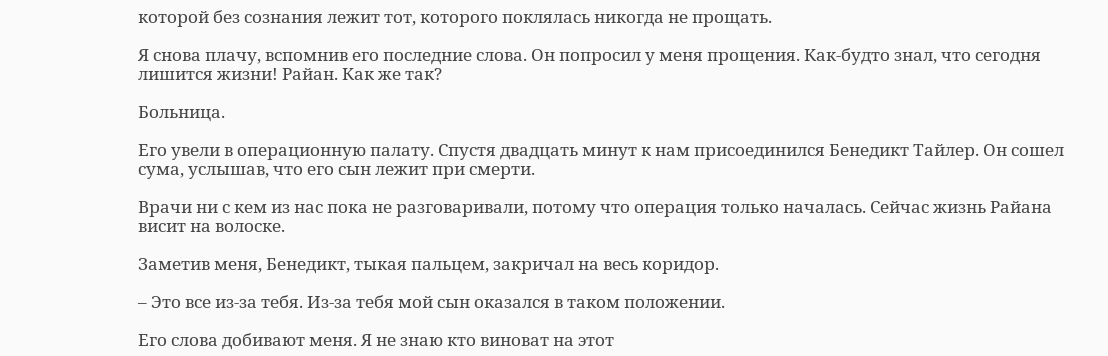которой без сознания лежит тот, которого поклялась никогда не прощать.

Я снова плачу, вспомнив его последние слова. Он попросил у меня прощения. Как-будто знал, что сегодня лишится жизни! Райан. Как же так?

Больница.

Его увели в операционную палату. Спустя двадцать минут к нам присоединился Бенедикт Тайлер. Он сошел сума, услышав, что его сын лежит при смерти.

Врачи ни с кем из нас пока не разговаривали, потому что операция только началась. Сейчас жизнь Райана висит на волоске.

Заметив меня, Бенедикт, тыкая пальцем, закричал на весь коридор.

– Это все из-за тебя. Из-за тебя мой сын оказался в таком положении.

Его слова добивают меня. Я не знаю кто виноват на этот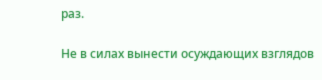раз.

Не в силах вынести осуждающих взглядов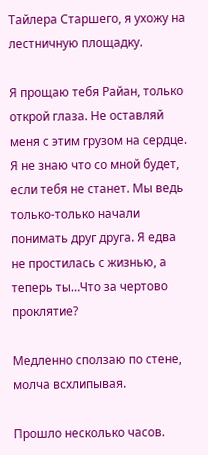Тайлера Старшего, я ухожу на лестничную площадку.

Я прощаю тебя Райан, только открой глаза. Не оставляй меня с этим грузом на сердце. Я не знаю что со мной будет, если тебя не станет. Мы ведь только-только начали понимать друг друга. Я едва не простилась с жизнью, а теперь ты…Что за чертово проклятие?

Медленно сползаю по стене, молча всхлипывая.

Прошло несколько часов.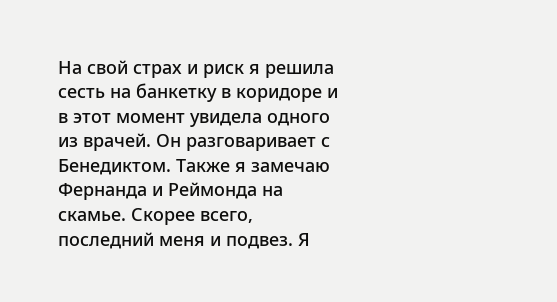На свой страх и риск я решила сесть на банкетку в коридоре и в этот момент увидела одного из врачей. Он разговаривает с Бенедиктом. Также я замечаю Фернанда и Реймонда на скамье. Скорее всего, последний меня и подвез. Я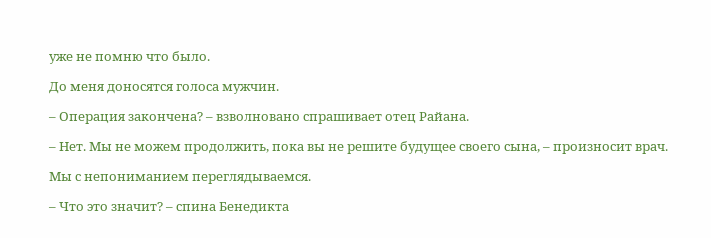уже не помню что было.

До меня доносятся голоса мужчин.

– Операция закончена? – взволновано спрашивает отец Райана.

– Нет. Мы не можем продолжить, пока вы не решите будущее своего сына, – произносит врач.

Мы с непониманием переглядываемся.

– Что это значит? – спина Бенедикта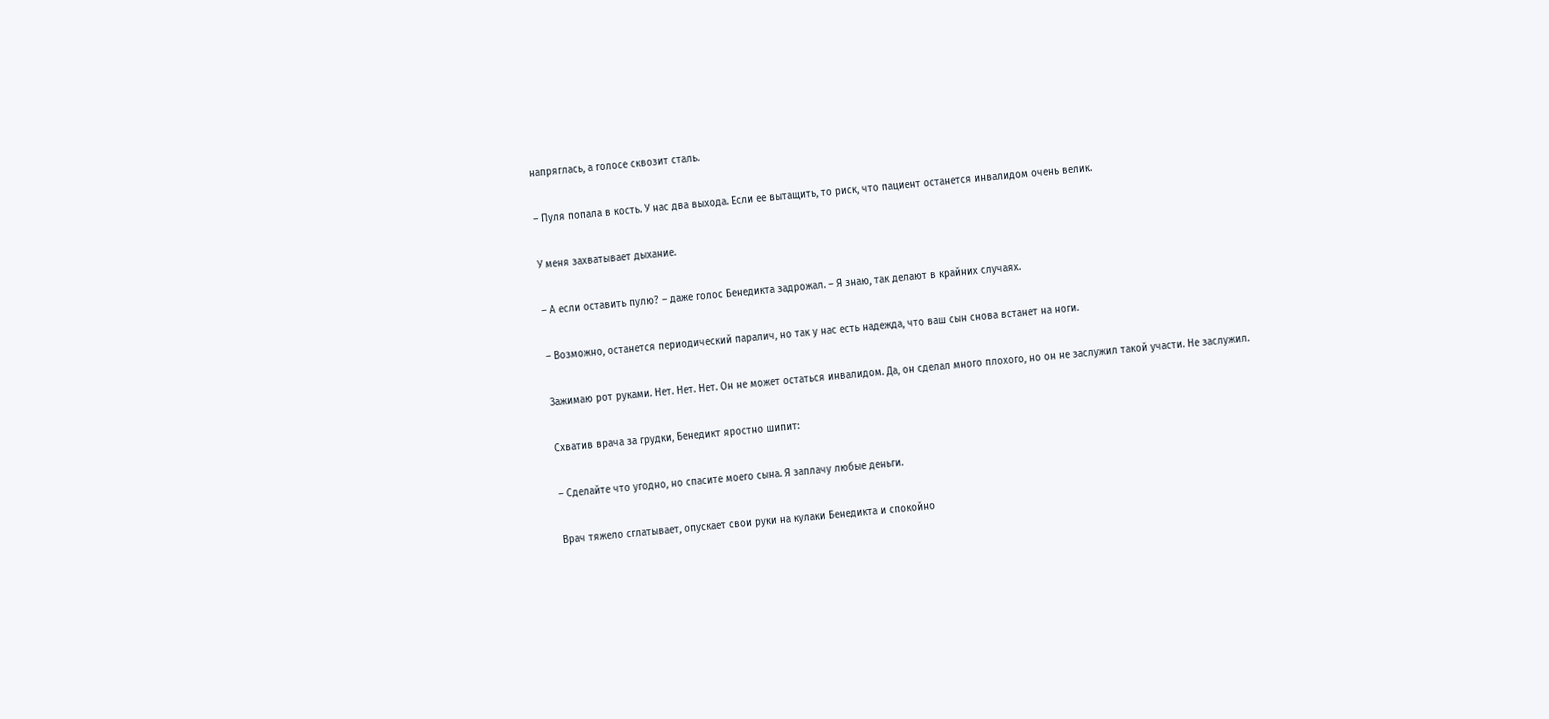напряглась, а голосе сквозит сталь.

– Пуля попала в кость. У нас два выхода. Если ее вытащить, то риск, что пациент останется инвалидом очень велик.

У меня захватывает дыхание.

– А если оставить пулю? – даже голос Бенедикта задрожал. – Я знаю, так делают в крайних случаях.

– Возможно, останется периодический паралич, но так у нас есть надежда, что ваш сын снова встанет на ноги.

Зажимаю рот руками. Нет. Нет. Нет. Он не может остаться инвалидом. Да, он сделал много плохого, но он не заслужил такой участи. Не заслужил.

Схватив врача за грудки, Бенедикт яростно шипит:

– Сделайте что угодно, но спасите моего сына. Я заплачу любые деньги.

Врач тяжело сглатывает, опускает свои руки на кулаки Бенедикта и спокойно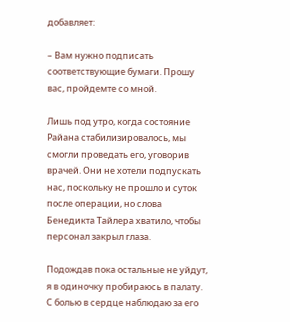добавляет:

– Вам нужно подписать соответствующие бумаги. Прошу вас, пройдемте со мной.

Лишь под утро, когда состояние Райана стабилизировалось, мы смогли проведать его, уговорив врачей. Они не хотели подпускать нас, поскольку не прошло и суток после операции, но слова Бенедикта Тайлера хватило, чтобы персонал закрыл глаза.

Подождав пока остальные не уйдут, я в одиночку пробираюсь в палату. С болью в сердце наблюдаю за его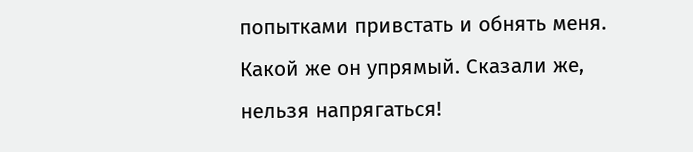попытками привстать и обнять меня. Какой же он упрямый. Сказали же, нельзя напрягаться!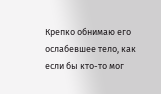Крепко обнимаю его ослабевшее тело, как если бы кто-то мог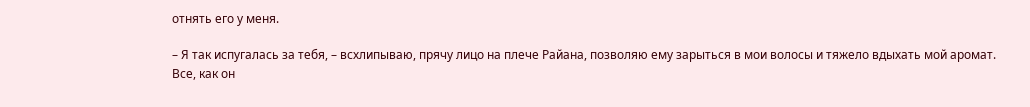отнять его у меня.

– Я так испугалась за тебя, – всхлипываю, прячу лицо на плече Райана, позволяю ему зарыться в мои волосы и тяжело вдыхать мой аромат. Все, как он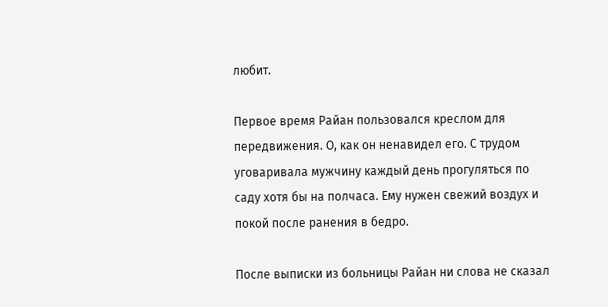любит.

Первое время Райан пользовался креслом для передвижения. О, как он ненавидел его. С трудом уговаривала мужчину каждый день прогуляться по саду хотя бы на полчаса. Ему нужен свежий воздух и покой после ранения в бедро.

После выписки из больницы Райан ни слова не сказал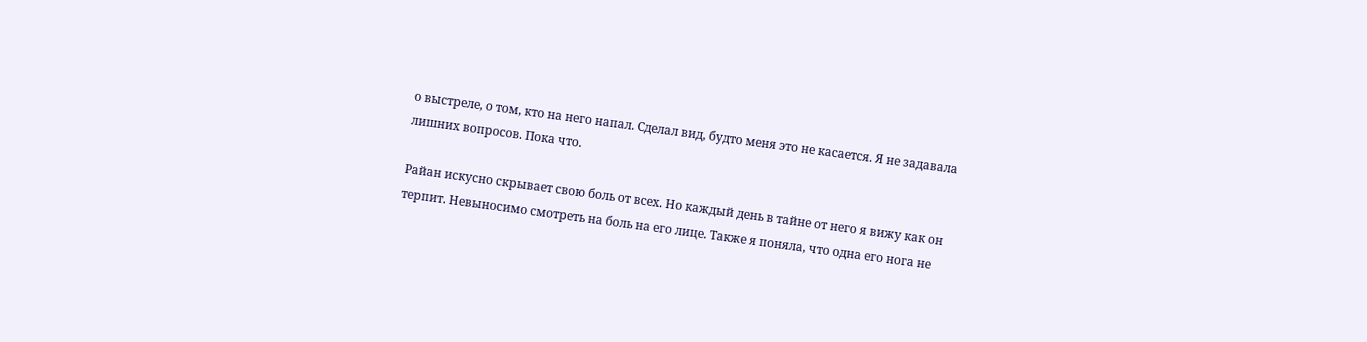о выстреле, о том, кто на него напал. Сделал вид, будто меня это не касается. Я не задавала лишних вопросов. Пока что.

Райан искусно скрывает свою боль от всех. Но каждый день в тайне от него я вижу как он терпит. Невыносимо смотреть на боль на его лице. Также я поняла, что одна его нога не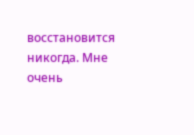восстановится никогда. Мне очень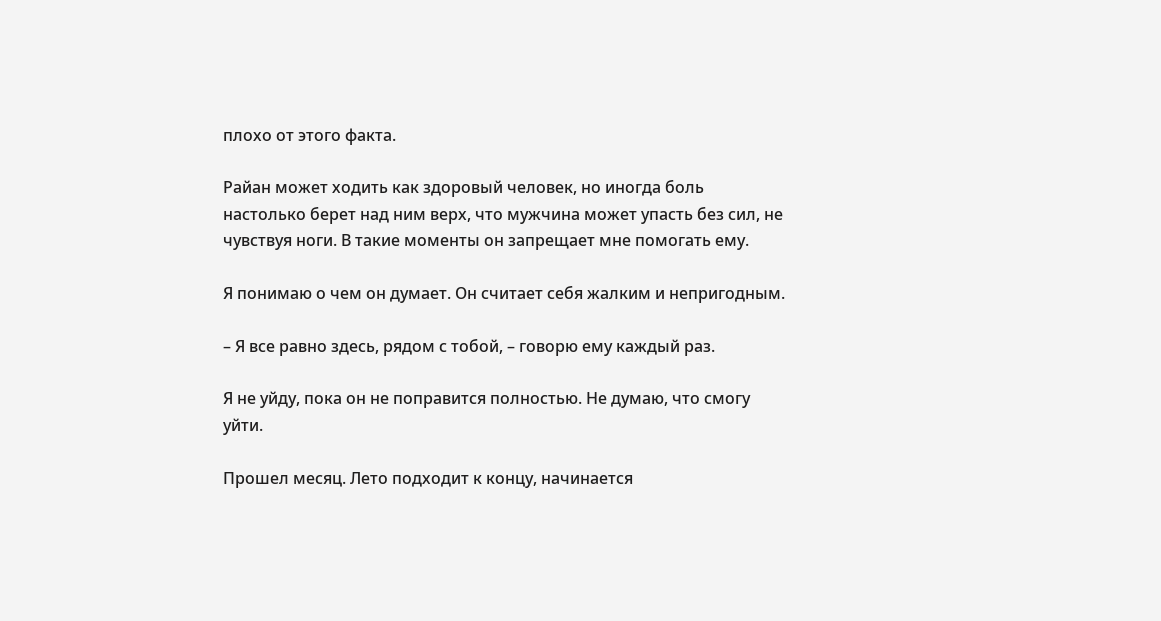плохо от этого факта.

Райан может ходить как здоровый человек, но иногда боль настолько берет над ним верх, что мужчина может упасть без сил, не чувствуя ноги. В такие моменты он запрещает мне помогать ему.

Я понимаю о чем он думает. Он считает себя жалким и непригодным.

– Я все равно здесь, рядом с тобой, – говорю ему каждый раз.

Я не уйду, пока он не поправится полностью. Не думаю, что смогу уйти.

Прошел месяц. Лето подходит к концу, начинается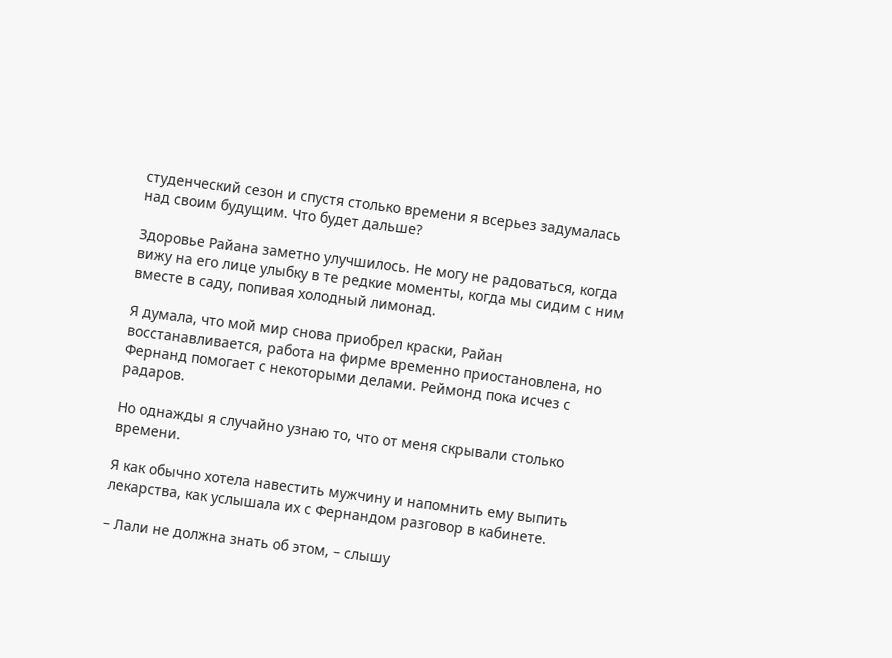студенческий сезон и спустя столько времени я всерьез задумалась над своим будущим. Что будет дальше?

Здоровье Райана заметно улучшилось. Не могу не радоваться, когда вижу на его лице улыбку в те редкие моменты, когда мы сидим с ним вместе в саду, попивая холодный лимонад.

Я думала, что мой мир снова приобрел краски, Райан восстанавливается, работа на фирме временно приостановлена, но Фернанд помогает с некоторыми делами. Реймонд пока исчез с радаров.

Но однажды я случайно узнаю то, что от меня скрывали столько времени.

Я как обычно хотела навестить мужчину и напомнить ему выпить лекарства, как услышала их с Фернандом разговор в кабинете.

– Лали не должна знать об этом, – слышу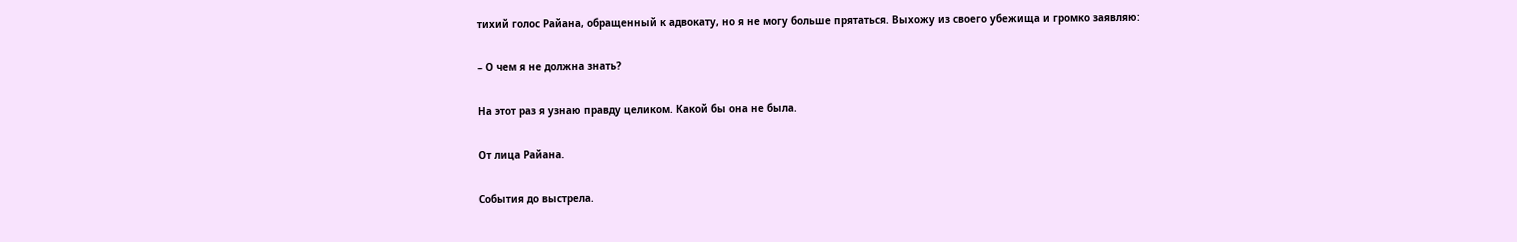тихий голос Райана, обращенный к адвокату, но я не могу больше прятаться. Выхожу из своего убежища и громко заявляю:

– О чем я не должна знать?

На этот раз я узнаю правду целиком. Какой бы она не была.

От лица Райана.

События до выстрела.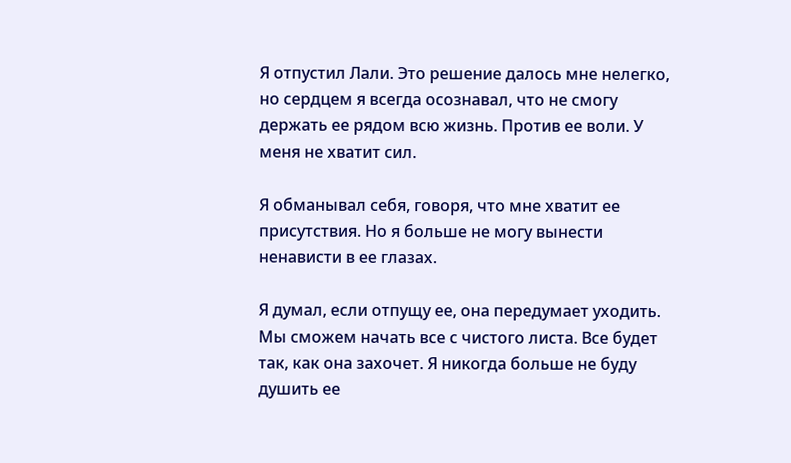Я отпустил Лали. Это решение далось мне нелегко, но сердцем я всегда осознавал, что не смогу держать ее рядом всю жизнь. Против ее воли. У меня не хватит сил.

Я обманывал себя, говоря, что мне хватит ее присутствия. Но я больше не могу вынести ненависти в ее глазах.

Я думал, если отпущу ее, она передумает уходить. Мы сможем начать все с чистого листа. Все будет так, как она захочет. Я никогда больше не буду душить ее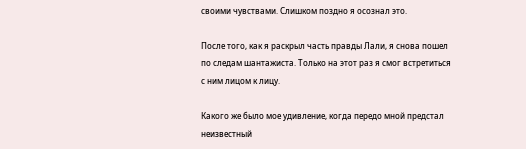своими чувствами. Слишком поздно я осознал это.

После того, как я раскрыл часть правды Лали, я снова пошел по следам шантажиста. Только на этот раз я смог встретиться с ним лицом к лицу.

Какого же было мое удивление, когда передо мной предстал неизвестный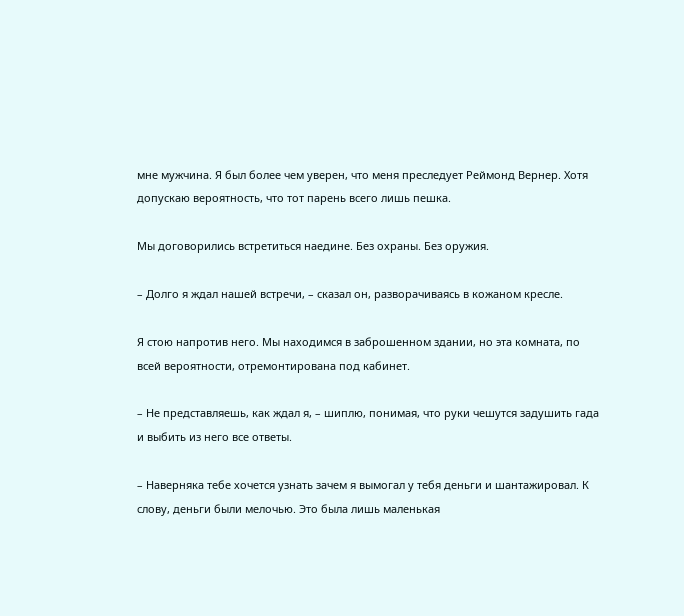мне мужчина. Я был более чем уверен, что меня преследует Реймонд Вернер. Хотя допускаю вероятность, что тот парень всего лишь пешка.

Мы договорились встретиться наедине. Без охраны. Без оружия.

– Долго я ждал нашей встречи, – сказал он, разворачиваясь в кожаном кресле.

Я стою напротив него. Мы находимся в заброшенном здании, но эта комната, по всей вероятности, отремонтирована под кабинет.

– Не представляешь, как ждал я, – шиплю, понимая, что руки чешутся задушить гада и выбить из него все ответы.

– Наверняка тебе хочется узнать зачем я вымогал у тебя деньги и шантажировал. К слову, деньги были мелочью. Это была лишь маленькая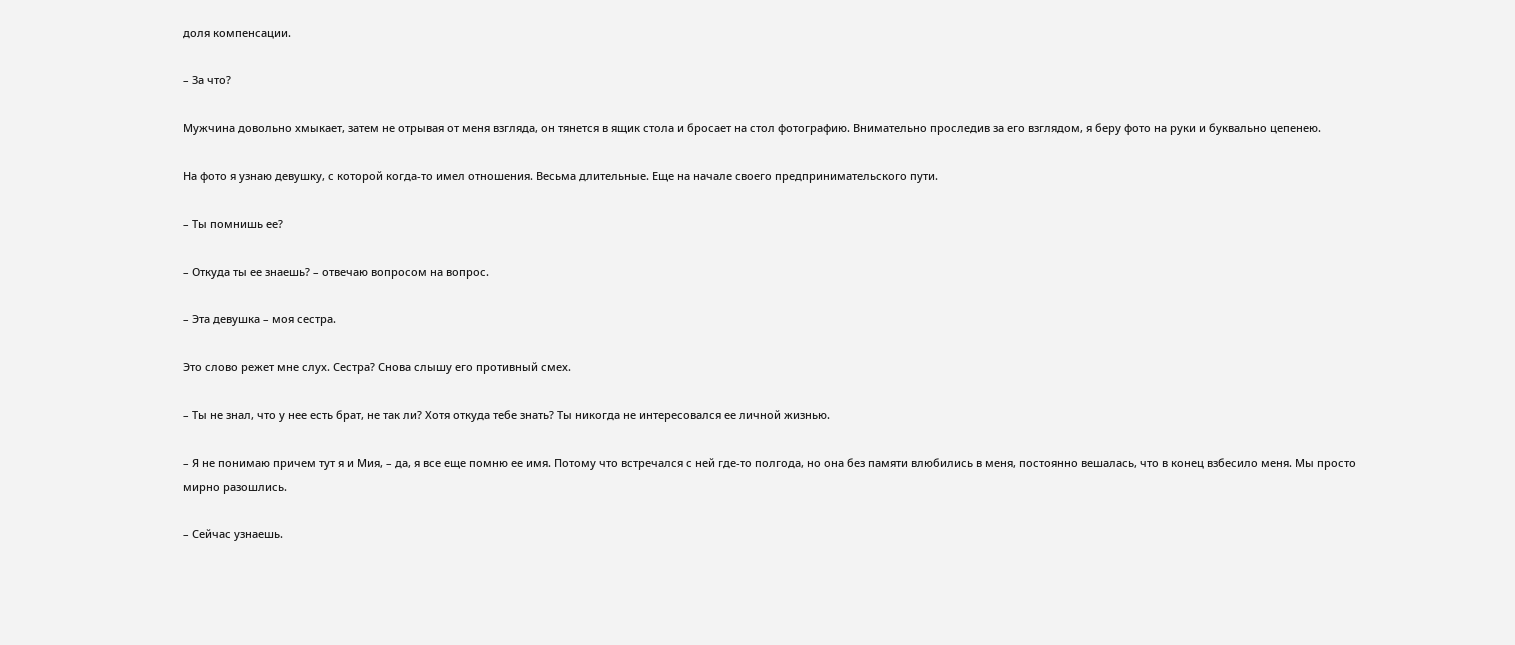доля компенсации.

– За что?

Мужчина довольно хмыкает, затем не отрывая от меня взгляда, он тянется в ящик стола и бросает на стол фотографию. Внимательно проследив за его взглядом, я беру фото на руки и буквально цепенею.

На фото я узнаю девушку, с которой когда-то имел отношения. Весьма длительные. Еще на начале своего предпринимательского пути.

– Ты помнишь ее?

– Откуда ты ее знаешь? – отвечаю вопросом на вопрос.

– Эта девушка – моя сестра.

Это слово режет мне слух. Сестра? Снова слышу его противный смех.

– Ты не знал, что у нее есть брат, не так ли? Хотя откуда тебе знать? Ты никогда не интересовался ее личной жизнью.

– Я не понимаю причем тут я и Мия, – да, я все еще помню ее имя. Потому что встречался с ней где-то полгода, но она без памяти влюбились в меня, постоянно вешалась, что в конец взбесило меня. Мы просто мирно разошлись.

– Сейчас узнаешь.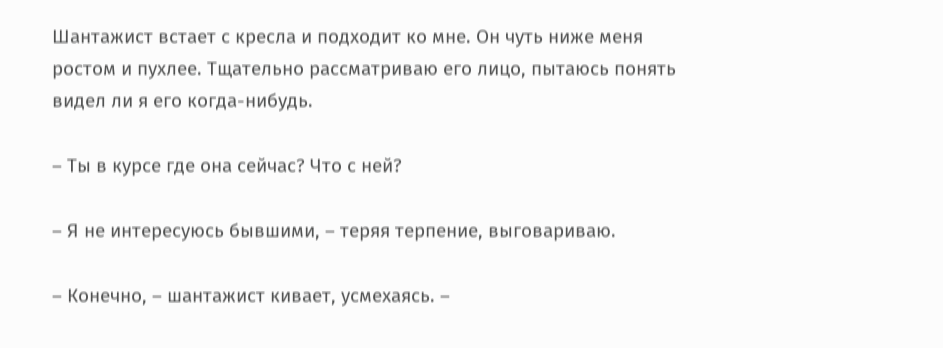Шантажист встает с кресла и подходит ко мне. Он чуть ниже меня ростом и пухлее. Тщательно рассматриваю его лицо, пытаюсь понять видел ли я его когда-нибудь.

– Ты в курсе где она сейчас? Что с ней?

– Я не интересуюсь бывшими, – теряя терпение, выговариваю.

– Конечно, – шантажист кивает, усмехаясь. –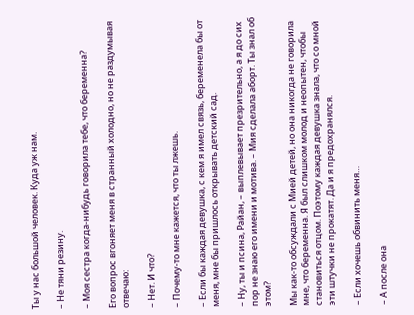Ты у нас большой человек. Куда уж нам.

– Не тяни резину.

– Моя сестра когда-нибудь говорила тебе, что беременна?

Его вопрос вгоняет меня в странный холодно, но не раздумывая отвечаю:

– Нет. И что?

– Почему-то мне кажется, что ты лжешь.

– Если бы каждая девушка, с кем я имел связь, беременела бы от меня, мне бы пришлось открывать детский сад.

– Ну, ты и псина, Райан, – выплевывает презрительно, а я до сих пор не знаю его имени и мотива. – Мия сделала аборт. Ты знал об этом?

Мы как-то обсуждали с Мией детей, но она никогда не говорила мне, что беременна. Я был слишком молод и неопытен, чтобы становиться отцом. Поэтому каждая девушка знала, что со мной эти штучки не прокатят. Да и я предохранялся.

– Если хочешь обвинить меня…

– А после она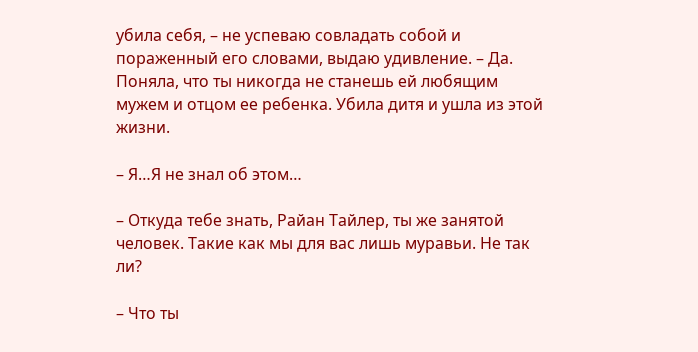убила себя, – не успеваю совладать собой и пораженный его словами, выдаю удивление. – Да. Поняла, что ты никогда не станешь ей любящим мужем и отцом ее ребенка. Убила дитя и ушла из этой жизни.

– Я…Я не знал об этом…

– Откуда тебе знать, Райан Тайлер, ты же занятой человек. Такие как мы для вас лишь муравьи. Не так ли?

– Что ты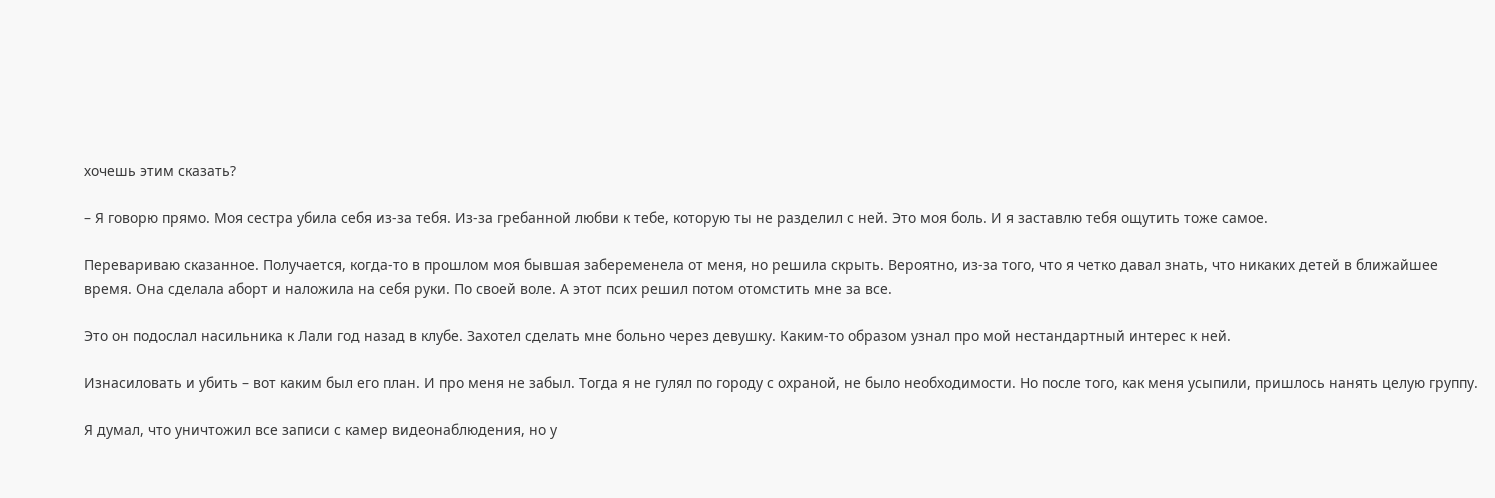хочешь этим сказать?

– Я говорю прямо. Моя сестра убила себя из-за тебя. Из-за гребанной любви к тебе, которую ты не разделил с ней. Это моя боль. И я заставлю тебя ощутить тоже самое.

Перевариваю сказанное. Получается, когда-то в прошлом моя бывшая забеременела от меня, но решила скрыть. Вероятно, из-за того, что я четко давал знать, что никаких детей в ближайшее время. Она сделала аборт и наложила на себя руки. По своей воле. А этот псих решил потом отомстить мне за все.

Это он подослал насильника к Лали год назад в клубе. Захотел сделать мне больно через девушку. Каким-то образом узнал про мой нестандартный интерес к ней.

Изнасиловать и убить – вот каким был его план. И про меня не забыл. Тогда я не гулял по городу с охраной, не было необходимости. Но после того, как меня усыпили, пришлось нанять целую группу.

Я думал, что уничтожил все записи с камер видеонаблюдения, но у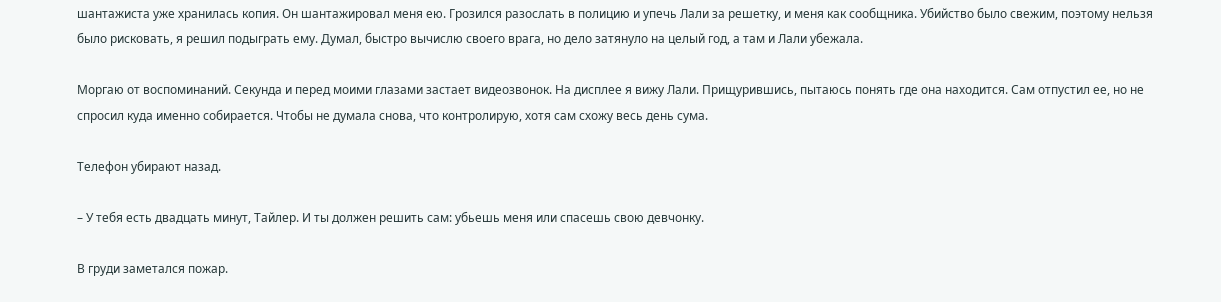шантажиста уже хранилась копия. Он шантажировал меня ею. Грозился разослать в полицию и упечь Лали за решетку, и меня как сообщника. Убийство было свежим, поэтому нельзя было рисковать, я решил подыграть ему. Думал, быстро вычислю своего врага, но дело затянуло на целый год, а там и Лали убежала.

Моргаю от воспоминаний. Секунда и перед моими глазами застает видеозвонок. На дисплее я вижу Лали. Прищурившись, пытаюсь понять где она находится. Сам отпустил ее, но не спросил куда именно собирается. Чтобы не думала снова, что контролирую, хотя сам схожу весь день сума.

Телефон убирают назад.

– У тебя есть двадцать минут, Тайлер. И ты должен решить сам: убьешь меня или спасешь свою девчонку.

В груди заметался пожар.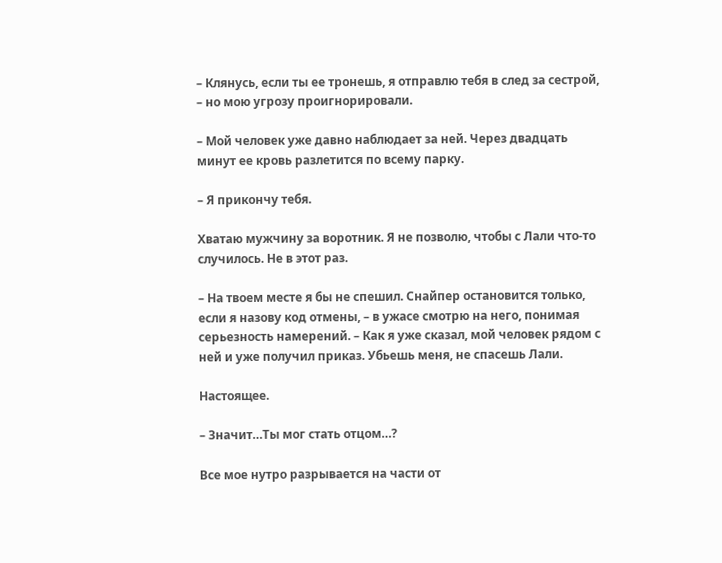– Клянусь, если ты ее тронешь, я отправлю тебя в след за сестрой, – но мою угрозу проигнорировали.

– Мой человек уже давно наблюдает за ней. Через двадцать минут ее кровь разлетится по всему парку.

– Я прикончу тебя.

Хватаю мужчину за воротник. Я не позволю, чтобы с Лали что-то случилось. Не в этот раз.

– На твоем месте я бы не спешил. Снайпер остановится только, если я назову код отмены, – в ужасе смотрю на него, понимая серьезность намерений. – Как я уже сказал, мой человек рядом с ней и уже получил приказ. Убьешь меня, не спасешь Лали.

Настоящее.

– Значит…Ты мог стать отцом…?

Все мое нутро разрывается на части от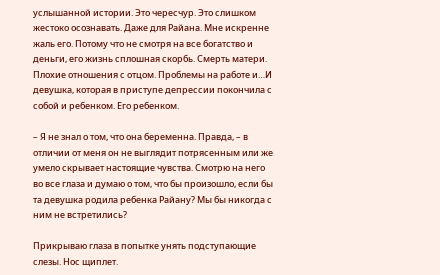услышанной истории. Это чересчур. Это слишком жестоко осознавать. Даже для Райана. Мне искренне жаль его. Потому что не смотря на все богатство и деньги, его жизнь сплошная скорбь. Смерть матери. Плохие отношения с отцом. Проблемы на работе и…И девушка, которая в приступе депрессии покончила с собой и ребенком. Его ребенком.

– Я не знал о том, что она беременна. Правда, – в отличии от меня он не выглядит потрясенным или же умело скрывает настоящие чувства. Смотрю на него во все глаза и думаю о том, что бы произошло, если бы та девушка родила ребенка Райану? Мы бы никогда с ним не встретились?

Прикрываю глаза в попытке унять подступающие слезы. Нос щиплет.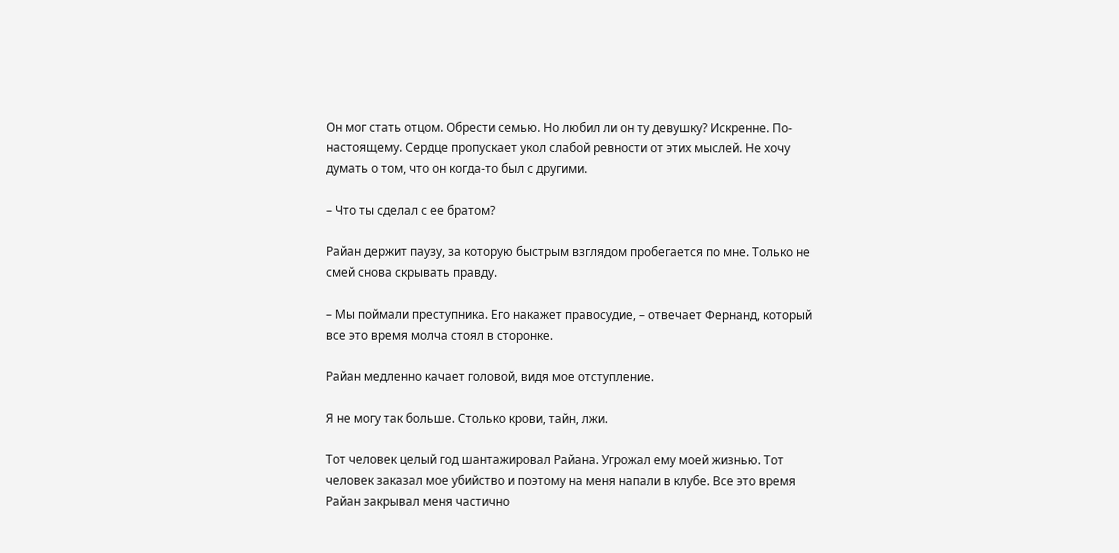Он мог стать отцом. Обрести семью. Но любил ли он ту девушку? Искренне. По-настоящему. Сердце пропускает укол слабой ревности от этих мыслей. Не хочу думать о том, что он когда-то был с другими.

– Что ты сделал с ее братом?

Райан держит паузу, за которую быстрым взглядом пробегается по мне. Только не смей снова скрывать правду.

– Мы поймали преступника. Его накажет правосудие, – отвечает Фернанд, который все это время молча стоял в сторонке.

Райан медленно качает головой, видя мое отступление.

Я не могу так больше. Столько крови, тайн, лжи.

Тот человек целый год шантажировал Райана. Угрожал ему моей жизнью. Тот человек заказал мое убийство и поэтому на меня напали в клубе. Все это время Райан закрывал меня частично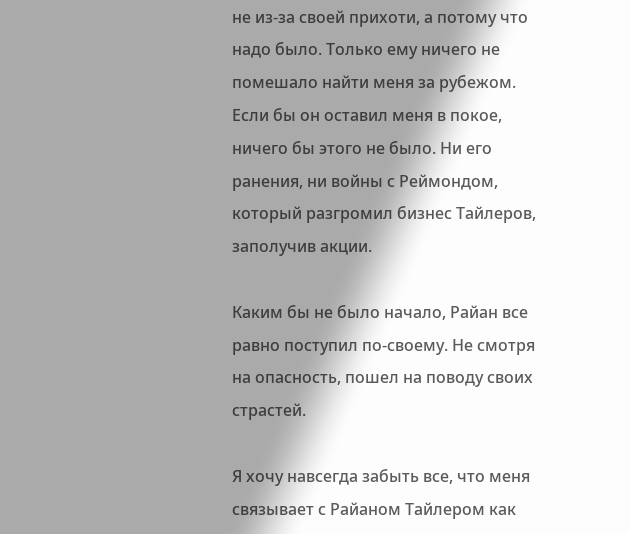не из-за своей прихоти, а потому что надо было. Только ему ничего не помешало найти меня за рубежом. Если бы он оставил меня в покое, ничего бы этого не было. Ни его ранения, ни войны с Реймондом, который разгромил бизнес Тайлеров, заполучив акции.

Каким бы не было начало, Райан все равно поступил по-своему. Не смотря на опасность, пошел на поводу своих страстей.

Я хочу навсегда забыть все, что меня связывает с Райаном Тайлером как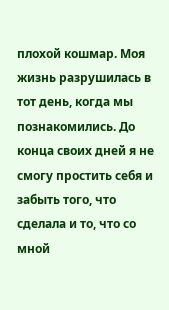плохой кошмар. Моя жизнь разрушилась в тот день, когда мы познакомились. До конца своих дней я не смогу простить себя и забыть того, что сделала и то, что со мной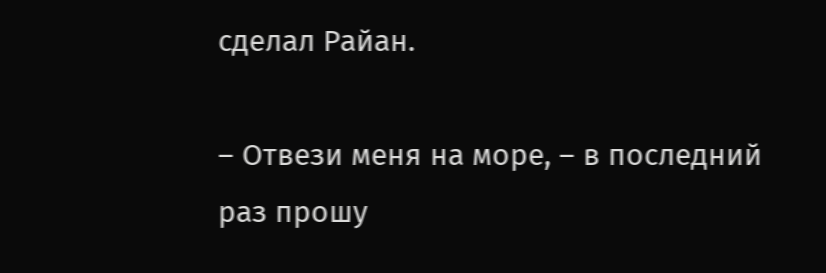сделал Райан.

– Отвези меня на море, – в последний раз прошу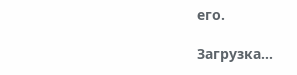его.

Загрузка...